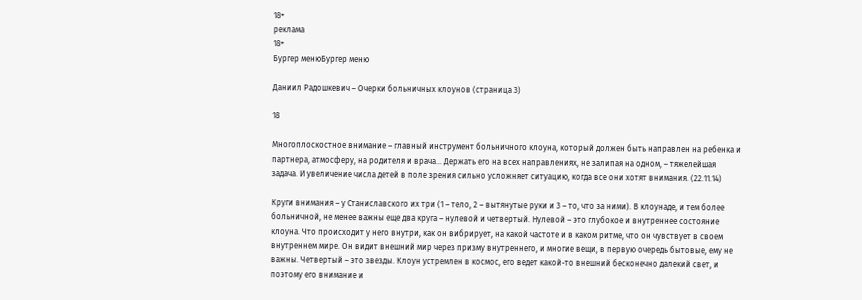18+
реклама
18+
Бургер менюБургер меню

Даниил Радошкевич – Очерки больничных клоунов (страница 3)

18

Многоплоскостное внимание – главный инструмент больничного клоуна, который должен быть направлен на ребенка и партнера, атмосферу, на родителя и врача… Держать его на всех направлениях, не залипая на одном, – тяжелейшая задача. И увеличение числа детей в поле зрения сильно усложняет ситуацию, когда все они хотят внимания. (22.11.14)

Круги внимания – у Станиславского их три (1 – тело, 2 – вытянутые руки и 3 – то, что за ними). В клоунаде, и тем более больничной, не менее важны еще два круга – нулевой и четвертый. Нулевой – это глубокое и внутреннее состояние клоуна. Что происходит у него внутри, как он вибрирует, на какой частоте и в каком ритме, что он чувствует в своем внутреннем мире. Он видит внешний мир через призму внутреннего, и многие вещи, в первую очередь бытовые, ему не важны. Четвертый – это звезды. Клоун устремлен в космос, его ведет какой-то внешний бесконечно далекий свет, и поэтому его внимание и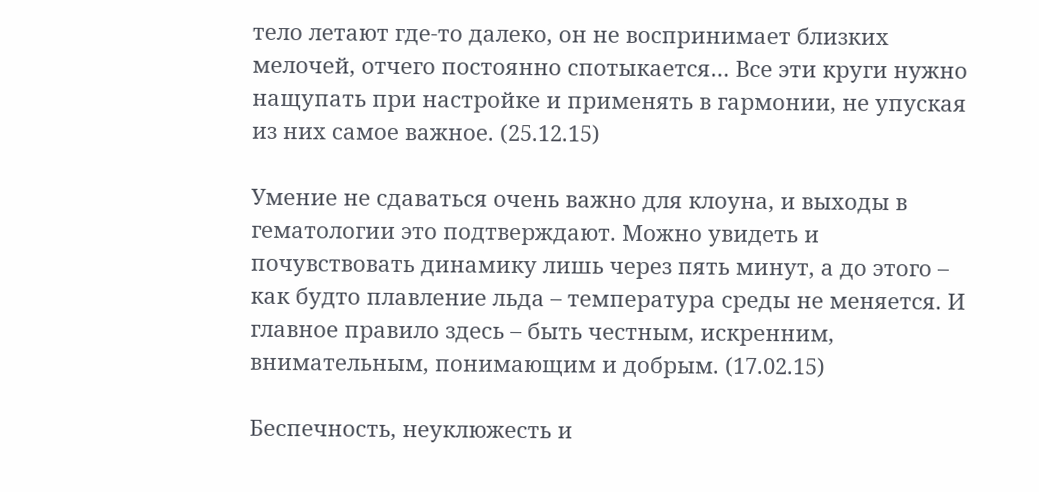тело летают где-то далеко, он не воспринимает близких мелочей, отчего постоянно спотыкается… Все эти круги нужно нащупать при настройке и применять в гармонии, не упуская из них самое важное. (25.12.15)

Умение не сдаваться очень важно для клоуна, и выходы в гематологии это подтверждают. Можно увидеть и почувствовать динамику лишь через пять минут, а до этого – как будто плавление льда – температура среды не меняется. И главное правило здесь – быть честным, искренним, внимательным, понимающим и добрым. (17.02.15)

Беспечность, неуклюжесть и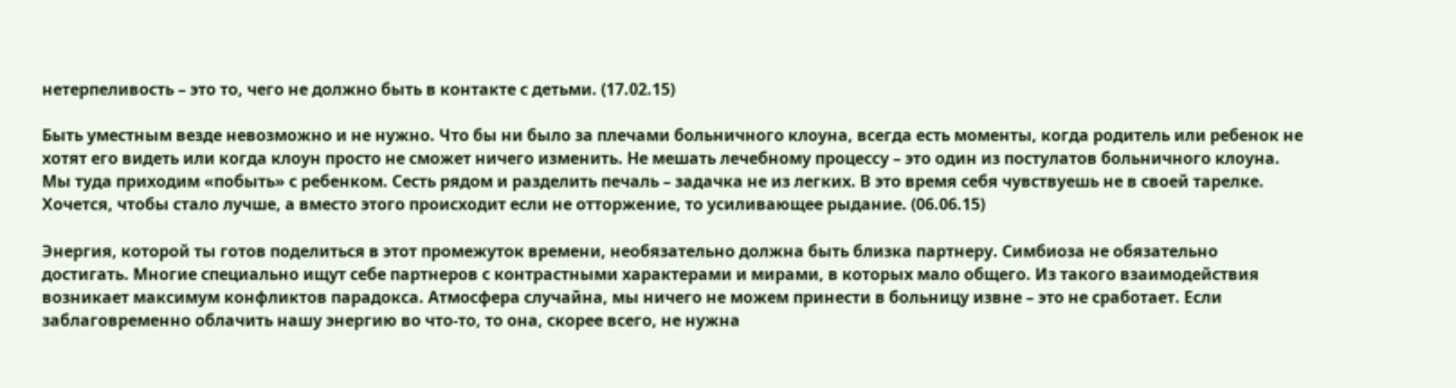нетерпеливость – это то, чего не должно быть в контакте с детьми. (17.02.15)

Быть уместным везде невозможно и не нужно. Что бы ни было за плечами больничного клоуна, всегда есть моменты, когда родитель или ребенок не хотят его видеть или когда клоун просто не сможет ничего изменить. Не мешать лечебному процессу – это один из постулатов больничного клоуна. Мы туда приходим «побыть» с ребенком. Сесть рядом и разделить печаль – задачка не из легких. В это время себя чувствуешь не в своей тарелке. Хочется, чтобы стало лучше, а вместо этого происходит если не отторжение, то усиливающее рыдание. (06.06.15)

Энергия, которой ты готов поделиться в этот промежуток времени, необязательно должна быть близка партнеру. Симбиоза не обязательно достигать. Многие специально ищут себе партнеров с контрастными характерами и мирами, в которых мало общего. Из такого взаимодействия возникает максимум конфликтов парадокса. Атмосфера случайна, мы ничего не можем принести в больницу извне – это не сработает. Если заблаговременно облачить нашу энергию во что-то, то она, скорее всего, не нужна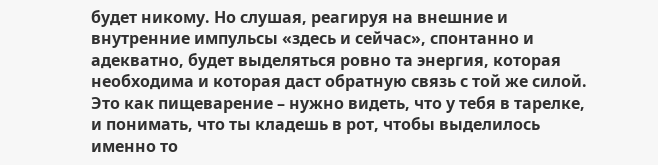будет никому. Но слушая, реагируя на внешние и внутренние импульсы «здесь и сейчас», спонтанно и адекватно, будет выделяться ровно та энергия, которая необходима и которая даст обратную связь с той же силой. Это как пищеварение – нужно видеть, что у тебя в тарелке, и понимать, что ты кладешь в рот, чтобы выделилось именно то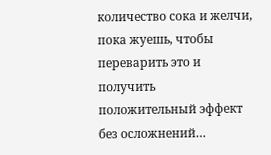количество сока и желчи, пока жуешь, чтобы переварить это и получить положительный эффект без осложнений…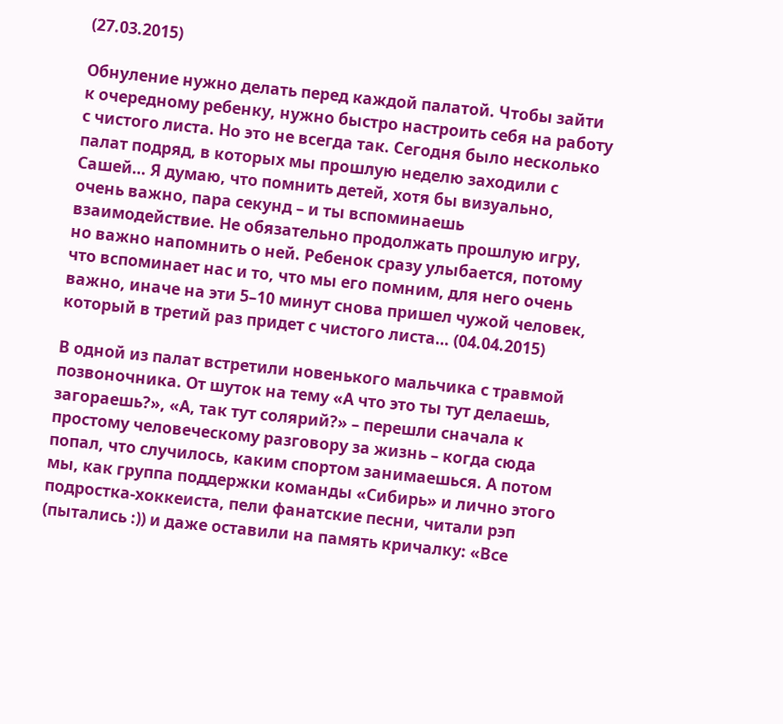(27.03.2015)

Обнуление нужно делать перед каждой палатой. Чтобы зайти к очередному ребенку, нужно быстро настроить себя на работу с чистого листа. Но это не всегда так. Сегодня было несколько палат подряд, в которых мы прошлую неделю заходили с Сашей… Я думаю, что помнить детей, хотя бы визуально, очень важно, пара секунд – и ты вспоминаешь взаимодействие. Не обязательно продолжать прошлую игру, но важно напомнить о ней. Ребенок сразу улыбается, потому что вспоминает нас и то, что мы его помним, для него очень важно, иначе на эти 5–10 минут снова пришел чужой человек, который в третий раз придет с чистого листа… (04.04.2015)

В одной из палат встретили новенького мальчика с травмой позвоночника. От шуток на тему «А что это ты тут делаешь, загораешь?», «А, так тут солярий?» – перешли сначала к простому человеческому разговору за жизнь – когда сюда попал, что случилось, каким спортом занимаешься. А потом мы, как группа поддержки команды «Сибирь» и лично этого подростка-хоккеиста, пели фанатские песни, читали рэп (пытались :)) и даже оставили на память кричалку: «Все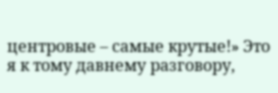центровые – самые крутые!» Это я к тому давнему разговору,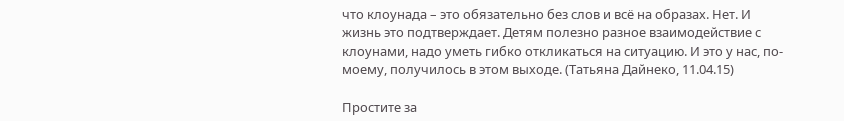что клоунада – это обязательно без слов и всё на образах. Нет. И жизнь это подтверждает. Детям полезно разное взаимодействие с клоунами, надо уметь гибко откликаться на ситуацию. И это у нас, по-моему, получилось в этом выходе. (Татьяна Дайнеко, 11.04.15)

Простите за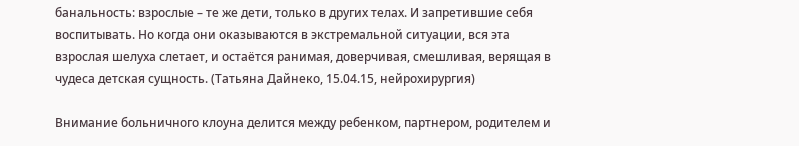банальность: взрослые – те же дети, только в других телах. И запретившие себя воспитывать. Но когда они оказываются в экстремальной ситуации, вся эта взрослая шелуха слетает, и остаётся ранимая, доверчивая, смешливая, верящая в чудеса детская сущность. (Татьяна Дайнеко, 15.04.15, нейрохирургия)

Внимание больничного клоуна делится между ребенком, партнером, родителем и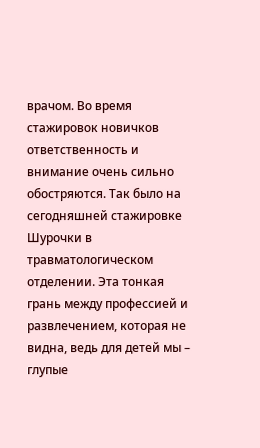врачом. Во время стажировок новичков ответственность и внимание очень сильно обостряются. Так было на сегодняшней стажировке Шурочки в травматологическом отделении. Эта тонкая грань между профессией и развлечением, которая не видна, ведь для детей мы – глупые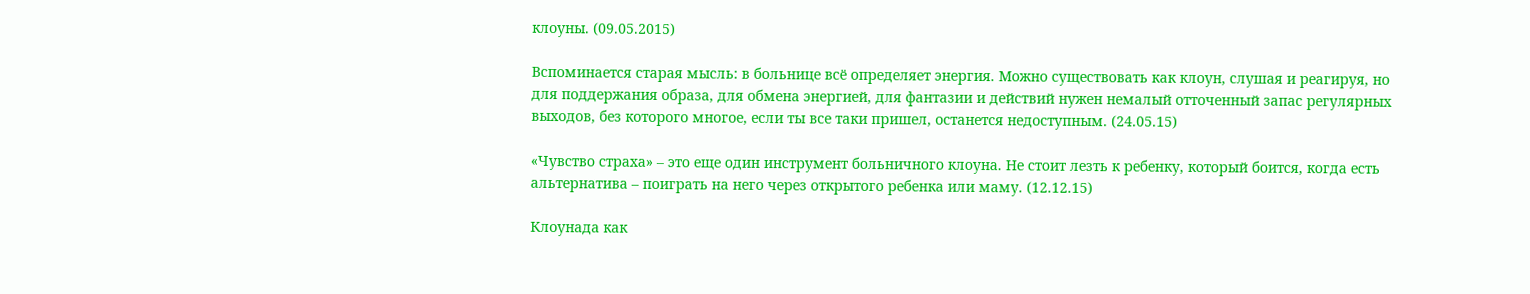клоуны. (09.05.2015)

Вспоминается старая мысль: в больнице всё определяет энергия. Можно существовать как клоун, слушая и реагируя, но для поддержания образа, для обмена энергией, для фантазии и действий нужен немалый отточенный запас регулярных выходов, без которого многое, если ты все таки пришел, останется недоступным. (24.05.15)

«Чувство страха» – это еще один инструмент больничного клоуна. Не стоит лезть к ребенку, который боится, когда есть альтернатива – поиграть на него через открытого ребенка или маму. (12.12.15)

Клоунада как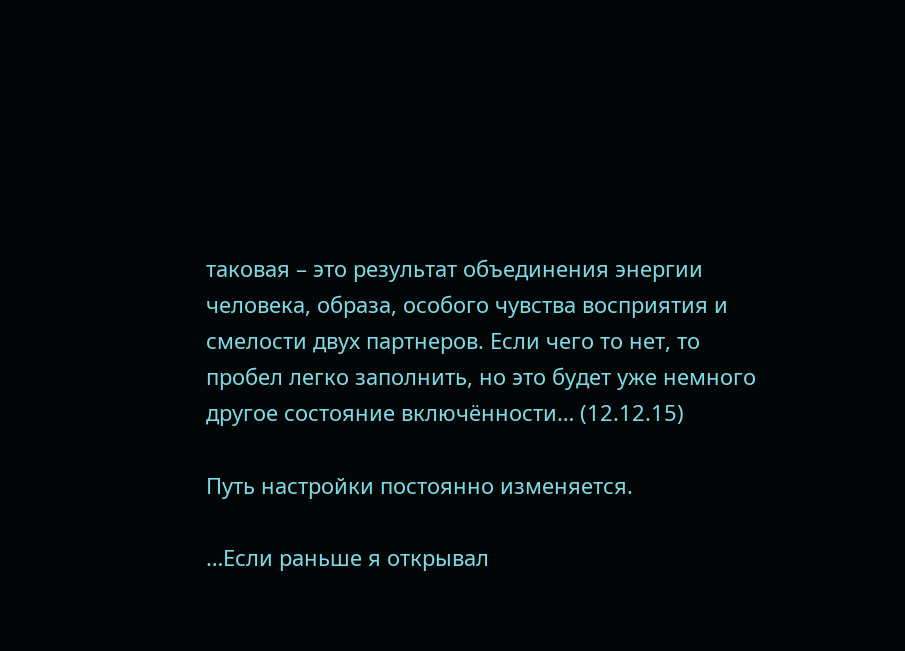таковая – это результат объединения энергии человека, образа, особого чувства восприятия и смелости двух партнеров. Если чего то нет, то пробел легко заполнить, но это будет уже немного другое состояние включённости… (12.12.15)

Путь настройки постоянно изменяется.

…Если раньше я открывал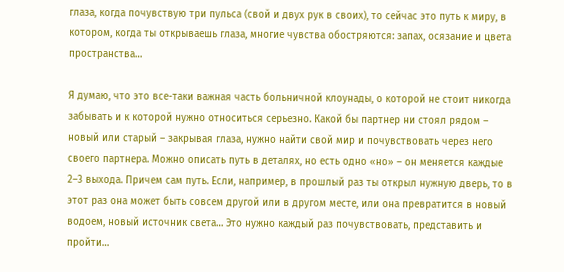глаза, когда почувствую три пульса (свой и двух рук в своих), то сейчас это путь к миру, в котором, когда ты открываешь глаза, многие чувства обостряются: запах, осязание и цвета пространства…

Я думаю, что это все-таки важная часть больничной клоунады, о которой не стоит никогда забывать и к которой нужно относиться серьезно. Какой бы партнер ни стоял рядом – новый или старый – закрывая глаза, нужно найти свой мир и почувствовать через него своего партнера. Можно описать путь в деталях, но есть одно «но» – он меняется каждые 2–3 выхода. Причем сам путь. Если, например, в прошлый раз ты открыл нужную дверь, то в этот раз она может быть совсем другой или в другом месте, или она превратится в новый водоем, новый источник света… Это нужно каждый раз почувствовать, представить и пройти…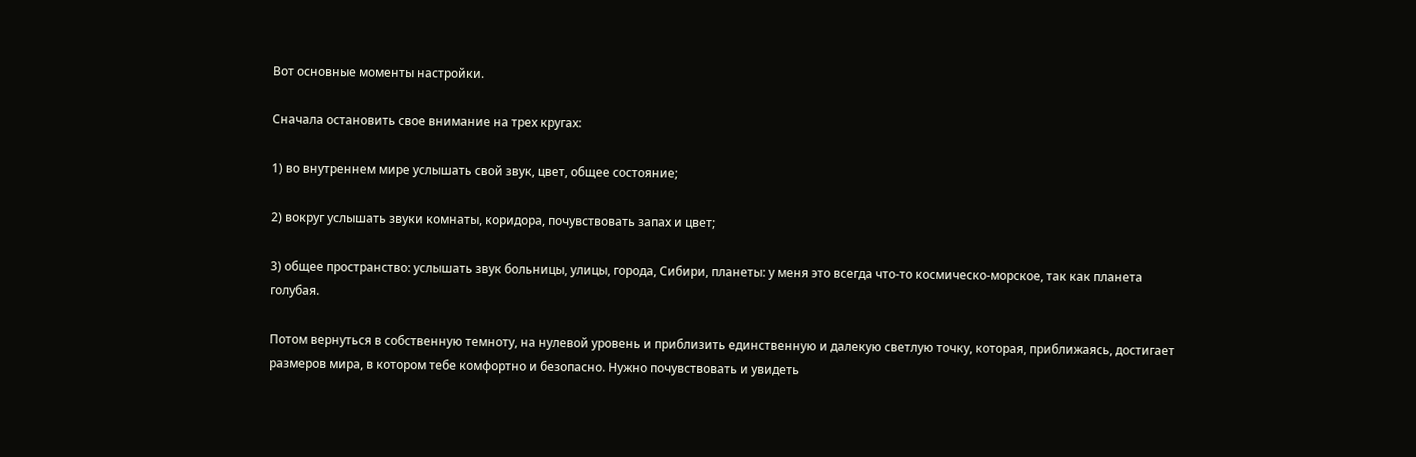Вот основные моменты настройки.

Сначала остановить свое внимание на трех кругах:

1) во внутреннем мире услышать свой звук, цвет, общее состояние;

2) вокруг услышать звуки комнаты, коридора, почувствовать запах и цвет;

3) общее пространство: услышать звук больницы, улицы, города, Сибири, планеты: у меня это всегда что-то космическо-морское, так как планета голубая.

Потом вернуться в собственную темноту, на нулевой уровень и приблизить единственную и далекую светлую точку, которая, приближаясь, достигает размеров мира, в котором тебе комфортно и безопасно. Нужно почувствовать и увидеть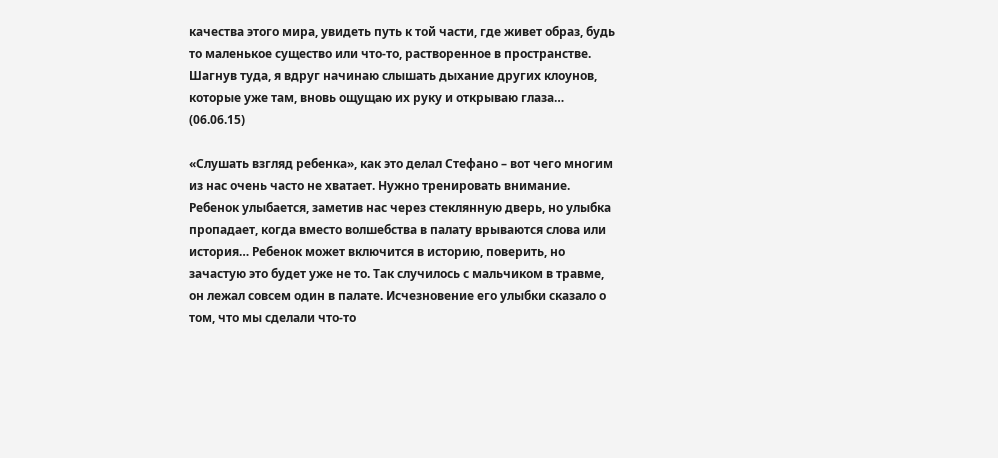качества этого мира, увидеть путь к той части, где живет образ, будь то маленькое существо или что-то, растворенное в пространстве. Шагнув туда, я вдруг начинаю слышать дыхание других клоунов, которые уже там, вновь ощущаю их руку и открываю глаза… (06.06.15)

«Слушать взгляд ребенка», как это делал Стефано – вот чего многим из нас очень часто не хватает. Нужно тренировать внимание. Ребенок улыбается, заметив нас через стеклянную дверь, но улыбка пропадает, когда вместо волшебства в палату врываются слова или история… Ребенок может включится в историю, поверить, но зачастую это будет уже не то. Так случилось с мальчиком в травме, он лежал совсем один в палате. Исчезновение его улыбки сказало о том, что мы сделали что-то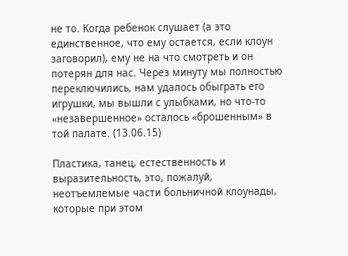не то. Когда ребенок слушает (а это единственное, что ему остается, если клоун заговорил), ему не на что смотреть и он потерян для нас. Через минуту мы полностью переключились, нам удалось обыграть его игрушки, мы вышли с улыбками, но что-то «незавершенное» осталось «брошенным» в той палате. (13.06.15)

Пластика, танец, естественность и выразительность, это, пожалуй, неотъемлемые части больничной клоунады, которые при этом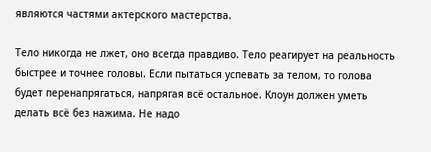являются частями актерского мастерства.

Тело никогда не лжет, оно всегда правдиво. Тело реагирует на реальность быстрее и точнее головы. Если пытаться успевать за телом, то голова будет перенапрягаться, напрягая всё остальное. Клоун должен уметь делать всё без нажима. Не надо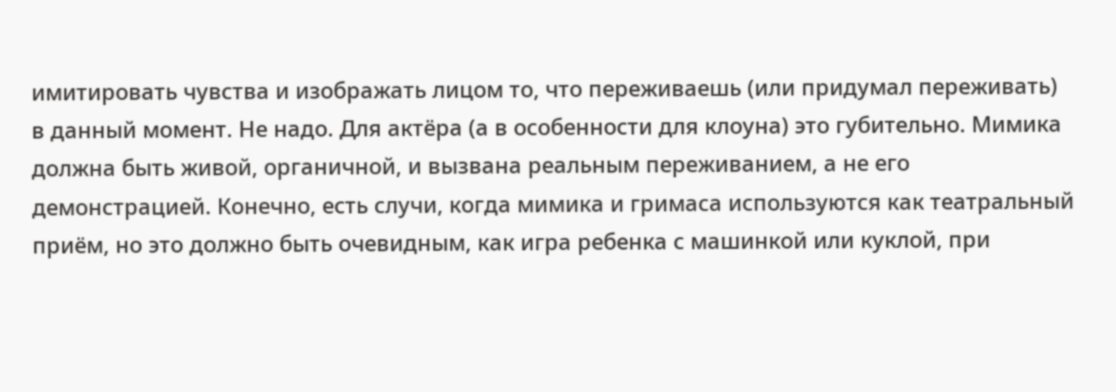имитировать чувства и изображать лицом то, что переживаешь (или придумал переживать) в данный момент. Не надо. Для актёра (а в особенности для клоуна) это губительно. Мимика должна быть живой, органичной, и вызвана реальным переживанием, а не его демонстрацией. Конечно, есть случи, когда мимика и гримаса используются как театральный приём, но это должно быть очевидным, как игра ребенка с машинкой или куклой, при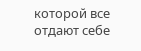которой все отдают себе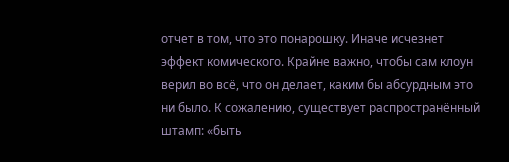отчет в том, что это понарошку. Иначе исчезнет эффект комического. Крайне важно, чтобы сам клоун верил во всё, что он делает, каким бы абсурдным это ни было. К сожалению, существует распространённый штамп: «быть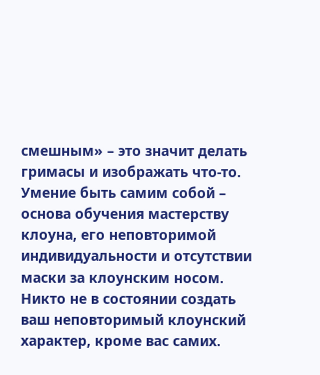смешным» – это значит делать гримасы и изображать что-то. Умение быть самим собой – основа обучения мастерству клоуна, его неповторимой индивидуальности и отсутствии маски за клоунским носом. Никто не в состоянии создать ваш неповторимый клоунский характер, кроме вас самих.